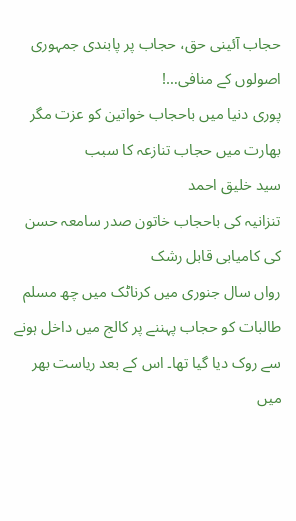حجاب آئینی حق، حجاب پر پابندی جمہوری اصولوں کے منافی…!
پوری دنیا میں باحجاب خواتین کو عزت مگر بھارت میں حجاب تنازعہ کا سبب
سید خلیق احمد
تنزانیہ کی باحجاب خاتون صدر سامعہ حسن کی کامیابی قابل رشک
رواں سال جنوری میں کرناٹک میں چھ مسلم طالبات کو حجاب پہننے پر کالج میں داخل ہونے سے روک دیا گیا تھا۔ اس کے بعد ریاست بھر میں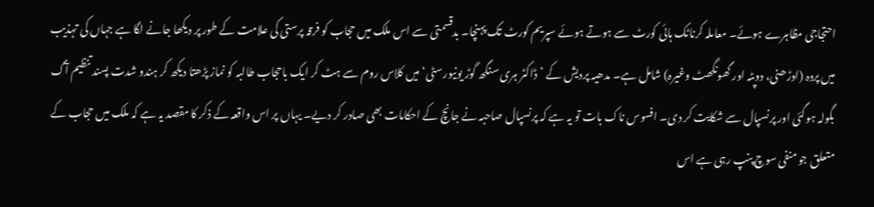احتجاجی مظاہرے ہوئے۔ معاملہ کرناٹک ہائی کورٹ سے ہوتے ہوئے سپریم کورٹ تک پہنچا۔ بدقسمتی سے اس ملک میں حجاب کو فرقہ پرستی کی علامت کے طور پر دیکھا جانے لگا ہے جہاں کی تہذیب میں پردہ (اوڑھنی، دوپٹہ اور گھونگھٹ وغیرہ) شامل ہے۔ مدھیہ پردیش کے ’ڈاکٹر ہری سنگھ گوڑ یونیورسٹی‘ میں کلاس روم سے ہٹ کر ایک باحجاب طالبہ کو نماز پڑھتا دیکھ کر ہندو شدت پسند تنظیم آگ بگولہ ہوگئی اور پرنسپال سے شکایت کر دی۔ افسوس ناک بات تو یہ ہے کہ پرنسپال صاحبہ نے جانچ کے احکامات بھی صادر کر دیے۔ یہاں پر اس واقعہ کے ذکر کا مقصد یہ ہے کہ ملک میں حجاب کے متعلق جو منفی سوچ پنپ رہی ہے اس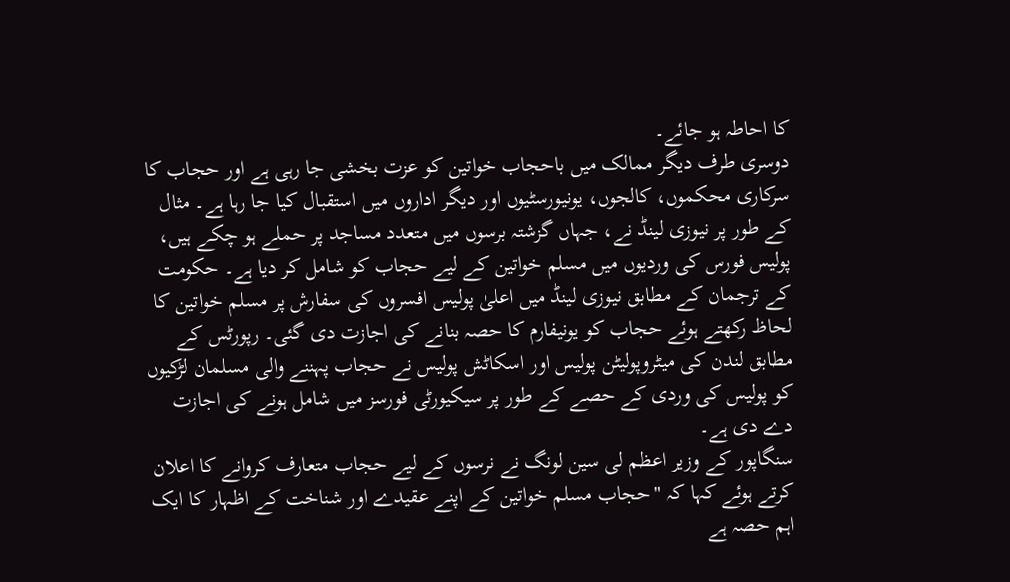کا احاطہ ہو جائے۔
دوسری طرف دیگر ممالک میں باحجاب خواتین کو عزت بخشی جا رہی ہے اور حجاب کا سرکاری محکموں، کالجوں، یونیورسٹیوں اور دیگر اداروں میں استقبال کیا جا رہا ہے۔ مثال کے طور پر نیوزی لینڈ نے، جہاں گزشتہ برسوں میں متعدد مساجد پر حملے ہو چکے ہیں، پولیس فورس کی وردیوں میں مسلم خواتین کے لیے حجاب کو شامل کر دیا ہے۔ حکومت کے ترجمان کے مطابق نیوزی لینڈ میں اعلیٰ پولیس افسروں کی سفارش پر مسلم خواتین کا لحاظ رکھتے ہوئے حجاب کو یونیفارم کا حصہ بنانے کی اجازت دی گئی۔ رپورٹس کے مطابق لندن کی میٹروپولیٹن پولیس اور اسکاٹش پولیس نے حجاب پہننے والی مسلمان لڑکیوں کو پولیس کی وردی کے حصے کے طور پر سیکیورٹی فورسز میں شامل ہونے کی اجازت دے دی ہے۔
سنگاپور کے وزیر اعظم لی سین لونگ نے نرسوں کے لیے حجاب متعارف کروانے کا اعلان کرتے ہوئے کہا کہ "حجاب مسلم خواتین کے اپنے عقیدے اور شناخت کے اظہار کا ایک اہم حصہ ہے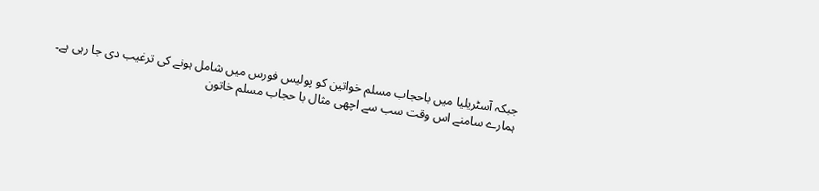جبکہ آسٹریلیا میں باحجاب مسلم خواتین کو پولیس فورس میں شامل ہونے کی ترغیب دی جا رہی ہے۔
ہمارے سامنے اس وقت سب سے اچھی مثال با حجاب مسلم خاتون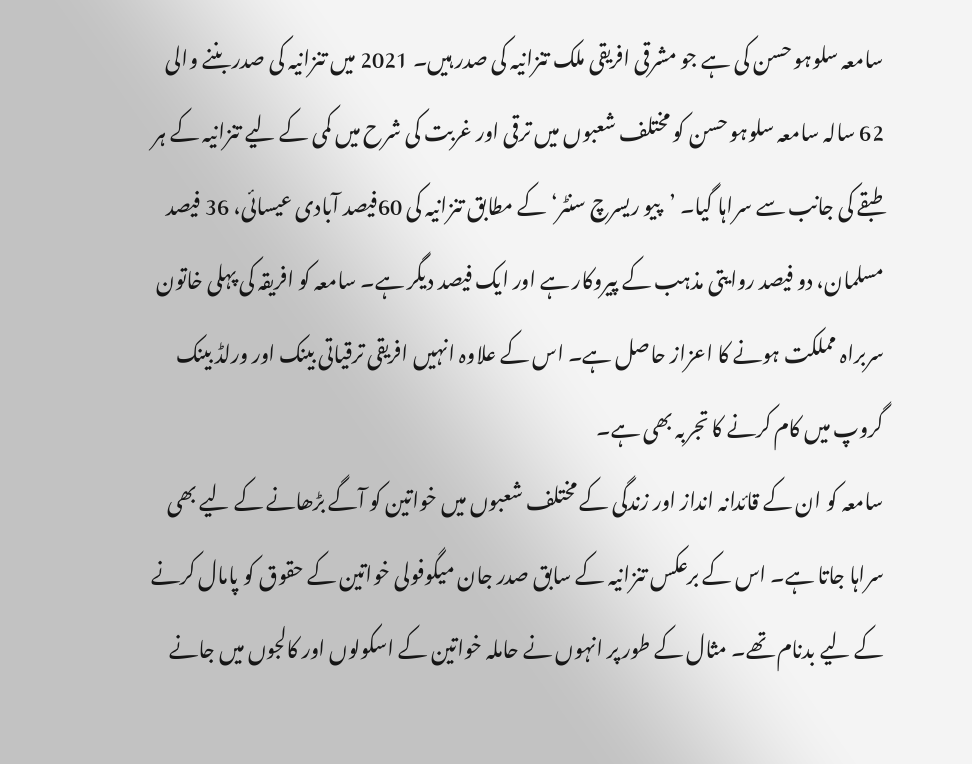سامعہ سلوہو حسن کی ہے جو مشرقی افریقی ملک تنزانیہ کی صدر ہیں۔ 2021 میں تنزانیہ کی صدر بننے والی 62 سالہ سامعہ سلوہو حسن کو مختلف شعبوں میں ترقی اور غربت کی شرح میں کمی کے لیے تنزانیہ کے ہر طبقے کی جانب سے سراہا گیا۔ ’پیو ریسرچ سنٹر‘ کے مطابق تنزانیہ کی 60فیصد آبادی عیسائی، 36 فیصد مسلمان، دو فیصد روایتی مذہب کے پیروکار ہے اور ایک فیصد دیگر ہے۔ سامعہ کو افریقہ کی پہلی خاتون سربراہ مملکت ہونے کا اعزاز حاصل ہے۔ اس کے علاوہ انہیں افریقی ترقیاتی بینک اور ورلڈ بینک گروپ میں کام کرنے کا تجربہ بھی ہے۔
سامعہ کو ان کے قائدانہ انداز اور زندگی کے مختلف شعبوں میں خواتین کو آگے بڑھانے کے لیے بھی سراہا جاتا ہے۔ اس کے برعکس تنزانیہ کے سابق صدر جان میگوفولی خواتین کے حقوق کو پامال کرنے کے لیے بدنام تھے۔ مثال کے طور پر انہوں نے حاملہ خواتین کے اسکولوں اور کالجوں میں جانے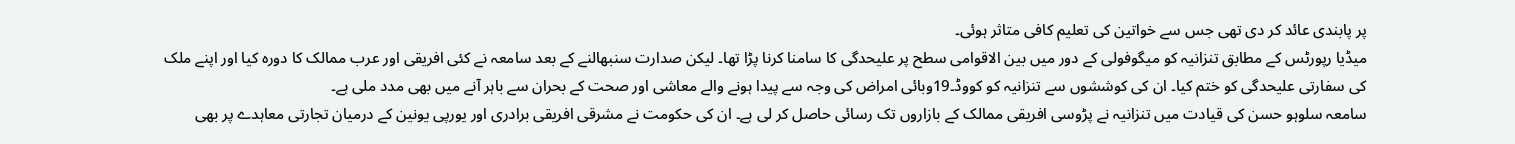پر پابندی عائد کر دی تھی جس سے خواتین کی تعلیم کافی متاثر ہوئی۔
میڈیا رپورٹس کے مطابق تنزانیہ کو میگوفولی کے دور میں بین الاقوامی سطح پر علیحدگی کا سامنا کرنا پڑا تھا۔ لیکن صدارت سنبھالنے کے بعد سامعہ نے کئی افریقی اور عرب ممالک کا دورہ کیا اور اپنے ملک کی سفارتی علیحدگی کو ختم کیا۔ ان کی کوششوں سے تنزانیہ کو کووڈ۔19وبائی امراض کی وجہ سے پیدا ہونے والے معاشی اور صحت کے بحران سے باہر آنے میں بھی مدد ملی ہے۔
سامعہ سلوہو حسن کی قیادت میں تنزانیہ نے پڑوسی افریقی ممالک کے بازاروں تک رسائی حاصل کر لی ہے۔ ان کی حکومت نے مشرقی افریقی برادری اور یورپی یونین کے درمیان تجارتی معاہدے پر بھی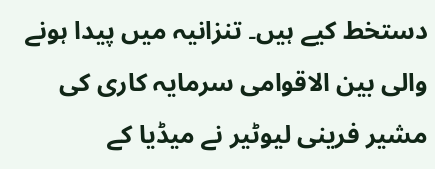دستخط کیے ہیں۔ تنزانیہ میں پیدا ہونے والی بین الاقوامی سرمایہ کاری کی مشیر فرینی لیوٹیر نے میڈیا کے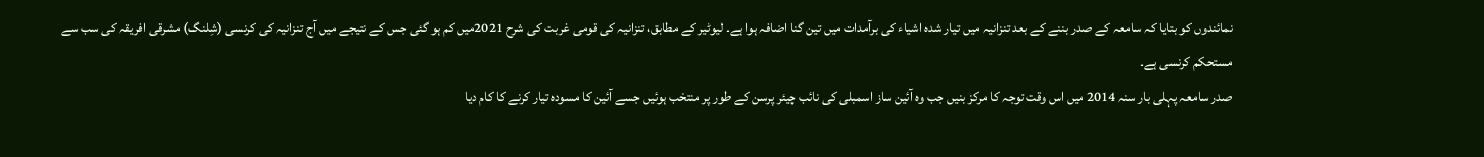نمائندوں کو بتایا کہ سامعہ کے صدر بننے کے بعد تنزانیہ میں تیار شدہ اشیاء کی برآمدات میں تین گنا اضافہ ہوا ہے۔ لیوٹیر کے مطابق، تنزانیہ کی قومی غربت کی شرح 2021میں کم ہو گئی جس کے نتیجے میں آج تنزانیہ کی کرنسی (شِلنگ) مشرقی افریقہ کی سب سے مستحکم کرنسی ہے۔
صدر سامعہ پہلی بار سنہ 2014 میں اس وقت توجہ کا مرکز بنیں جب وہ آئین ساز اسمبلی کی نائب چیئر پرسن کے طور پر منتخب ہوئیں جسے آئین کا مسودہ تیار کرنے کا کام دیا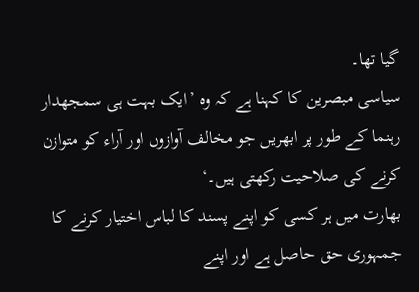گیا تھا۔
سیاسی مبصرین کا کہنا ہے کہ وہ ’ایک بہت ہی سمجھدار رہنما کے طور پر ابھریں جو مخالف آوازوں اور آراء کو متوازن کرنے کی صلاحیت رکھتی ہیں۔‘
بھارت میں ہر کسی کو اپنے پسند کا لباس اختیار کرنے کا جمہوری حق حاصل ہے اور اپنے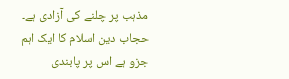مذہب پر چلنے کی آزادی ہے۔ حجاب دین اسلام کا ایک اہم جزو ہے اس پر پابندی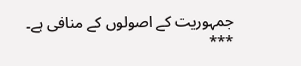جمہوریت کے اصولوں کے منافی ہے۔
***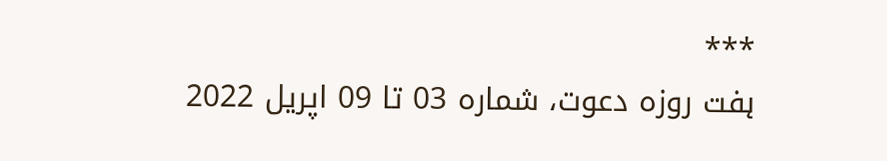***
ہفت روزہ دعوت، شمارہ 03 تا 09 اپریل 2022